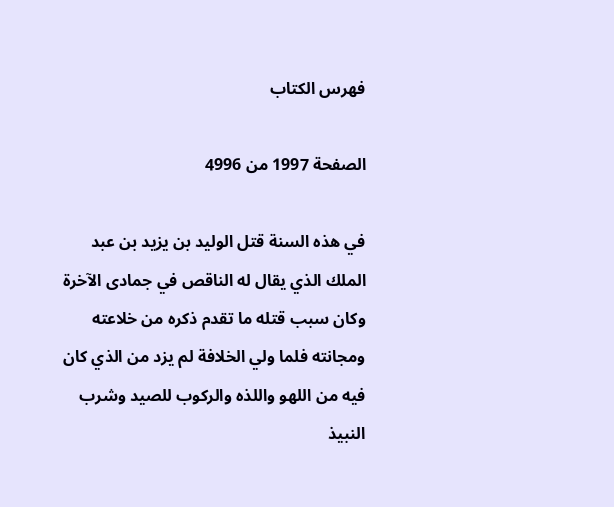فهرس الكتاب

الصفحة 1997 من 4996

في هذه السنة قتل الوليد بن يزيد بن عبد الملك الذي يقال له الناقص في جمادى الآخرة وكان سبب قتله ما تقدم ذكره من خلاعته ومجانته فلما ولي الخلافة لم يزد من الذي كان فيه من اللهو واللذه والركوب للصيد وشرب النبيذ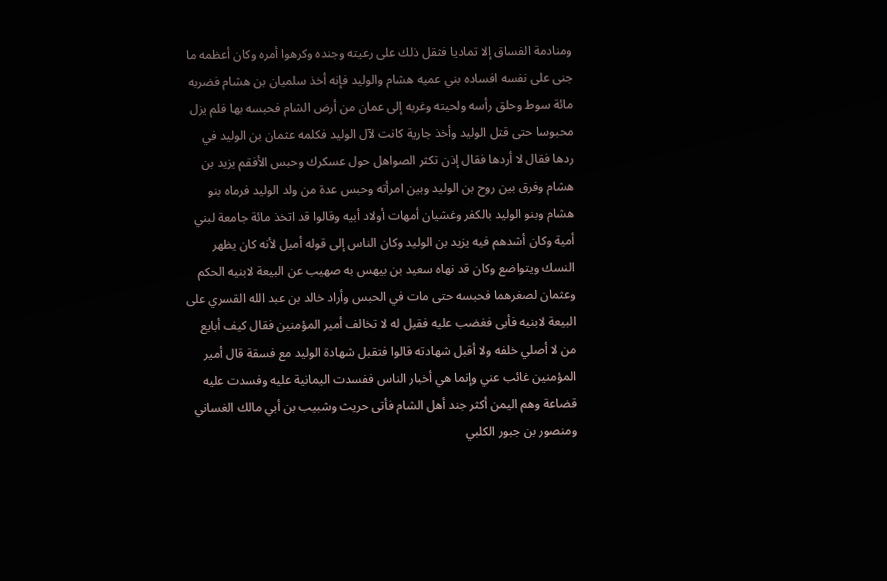ومنادمة الفساق إلا تماديا فثقل ذلك على رعيته وجنده وكرهوا أمره وكان أعظمه ما جنى على نفسه افساده بني عميه هشام والوليد فإنه أخذ سلميان بن هشام فضربه مائة سوط وحلق رأسه ولحيته وغربه إلى عمان من أرض الشام فحبسه بها فلم يزل محبوسا حتى قتل الوليد وأخذ جارية كانت لآل الوليد فكلمه عثمان بن الوليد في ردها فقال لا أردها فقال إذن تكثر الصواهل حول عسكرك وحبس الأفقم يزيد بن هشام وفرق بين روح بن الوليد وبين امرأته وحبس عدة من ولد الوليد فرماه بنو هشام وبنو الوليد بالكفر وغشيان أمهات أولاد أبيه وقالوا قد اتخذ مائة جامعة لبني أمية وكان أشدهم فيه يزيد بن الوليد وكان الناس إلى قوله أميل لأنه كان يظهر النسك ويتواضع وكان قد نهاه سعيد بن بيهس به صهيب عن البيعة لابنيه الحكم وعثمان لصغرهما فحبسه حتى مات في الحبس وأراد خالد بن عبد الله القسري على البيعة لابنيه فأبى فغضب عليه فقيل له لا تخالف أمير المؤمنين فقال كيف أبايع من لا أصلي خلفه ولا أقبل شهادته قالوا فتقبل شهادة الوليد مع فسقة قال أمير المؤمنين غائب عني وإنما هي أخبار الناس ففسدت اليمانية عليه وفسدت عليه قضاعة وهم اليمن أكثر جند أهل الشام فأتى حريث وشبيب بن أبي مالك الغساني ومنصور بن جبور الكلبي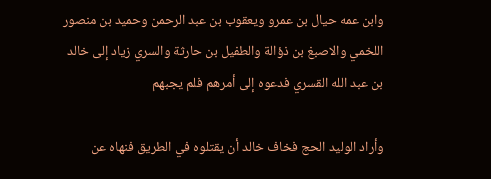وابن عمه حيال بن عمرو ويعقوب بن عبد الرحمن وحميد بن منصور اللخمي والاصبغ بن ذؤالة والطفيل بن حارثة والسري زياد إلى خالد بن عبد الله القسري فدعوه إلى أمرهم فلم يجبهم

وأراد الوليد الحج فخاف خالد أن يقتلوه في الطريق فنهاه عن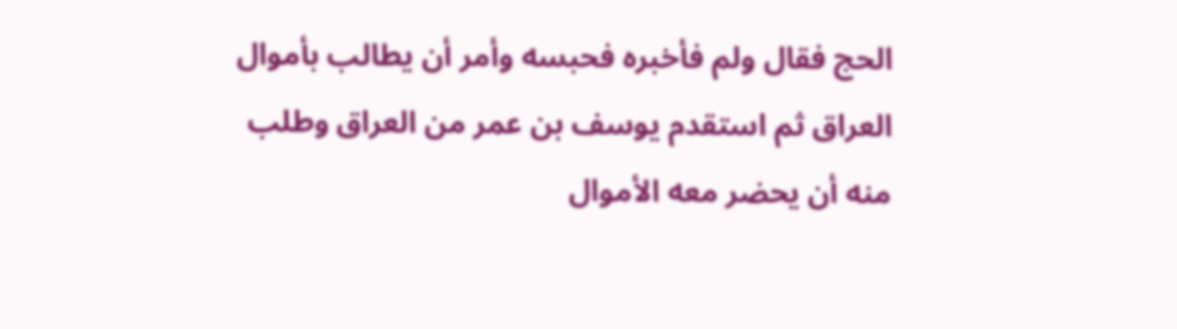الحج فقال ولم فأخبره فحبسه وأمر أن يطالب بأموال العراق ثم استقدم يوسف بن عمر من العراق وطلب منه أن يحضر معه الأموال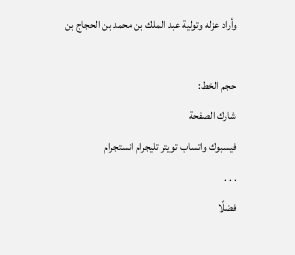وأراد عزله وتولية عبد الملك بن محمد بن الحجاج بن

حجم الخط:
شارك الصفحة
فيسبوك واتساب تويتر تليجرام انستجرام
. . .
فضلًا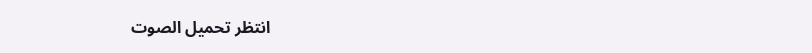انتظر تحميل الصوت